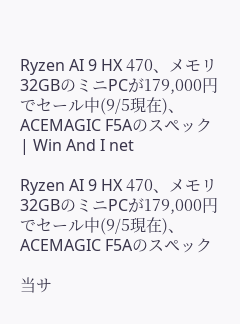Ryzen AI 9 HX 470、メモリ 32GBのミニPCが179,000円でセール中(9/5現在)、ACEMAGIC F5Aのスペック | Win And I net

Ryzen AI 9 HX 470、メモリ 32GBのミニPCが179,000円でセール中(9/5現在)、ACEMAGIC F5Aのスペック

当サ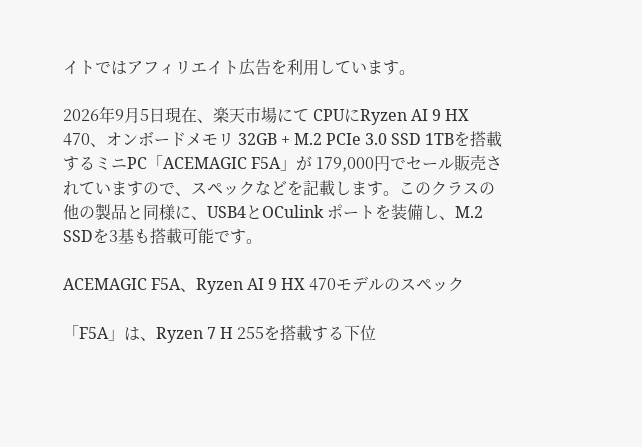イトではアフィリエイト広告を利用しています。

2026年9月5日現在、楽天市場にて CPUにRyzen AI 9 HX 470、オンボードメモリ 32GB + M.2 PCIe 3.0 SSD 1TBを搭載するミニPC「ACEMAGIC F5A」が 179,000円でセール販売されていますので、スペックなどを記載します。このクラスの他の製品と同様に、USB4とOCulink ポートを装備し、M.2 SSDを3基も搭載可能です。

ACEMAGIC F5A、Ryzen AI 9 HX 470モデルのスペック

「F5A」は、Ryzen 7 H 255を搭載する下位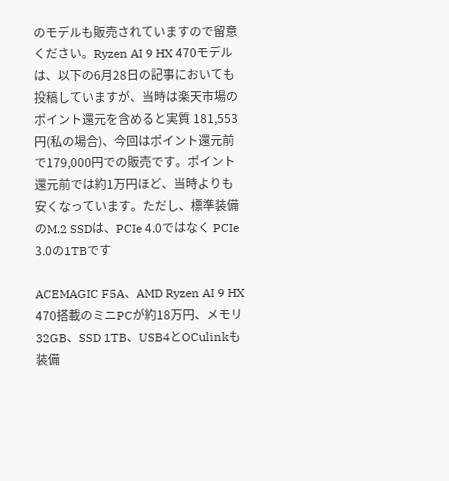のモデルも販売されていますので留意ください。Ryzen AI 9 HX 470モデルは、以下の6月28日の記事においても投稿していますが、当時は楽天市場のポイント還元を含めると実質 181,553円(私の場合)、今回はポイント還元前で179,000円での販売です。ポイント還元前では約1万円ほど、当時よりも安くなっています。ただし、標準装備のM.2 SSDは、PCIe 4.0ではなく PCIe 3.0の1TBです

ACEMAGIC F5A、AMD Ryzen AI 9 HX 470搭載のミニPCが約18万円、メモリ 32GB、SSD 1TB、USB4とOCulinkも装備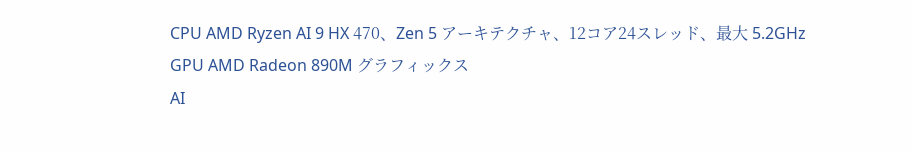CPU AMD Ryzen AI 9 HX 470、Zen 5 アーキテクチャ、12コア24スレッド、最大 5.2GHz
GPU AMD Radeon 890M グラフィックス
AI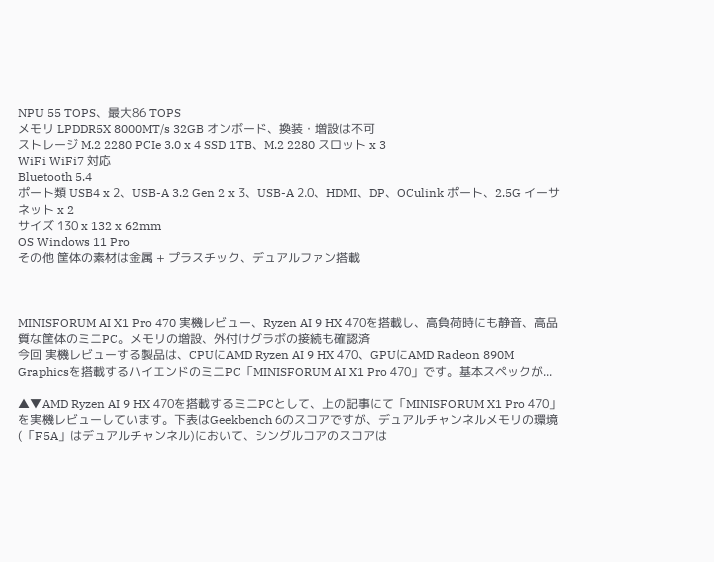NPU 55 TOPS、最大86 TOPS
メモリ LPDDR5X 8000MT/s 32GB オンボード、換装・増設は不可
ストレージ M.2 2280 PCIe 3.0 x 4 SSD 1TB、M.2 2280 スロット x 3
WiFi WiFi7 対応
Bluetooth 5.4
ポート類 USB4 x 2、USB-A 3.2 Gen 2 x 3、USB-A 2.0、HDMI、DP、OCulink ポート、2.5G イーサネット x 2
サイズ 130 x 132 x 62mm
OS Windows 11 Pro
その他 筐体の素材は金属 + プラスチック、デュアルファン搭載



MINISFORUM AI X1 Pro 470 実機レビュー、Ryzen AI 9 HX 470を搭載し、高負荷時にも静音、高品質な筐体のミニPC。メモリの増設、外付けグラボの接続も確認済
今回 実機レビューする製品は、CPUにAMD Ryzen AI 9 HX 470、GPUにAMD Radeon 890M Graphicsを搭載するハイエンドのミニPC「MINISFORUM AI X1 Pro 470」です。基本スペックが...

▲▼AMD Ryzen AI 9 HX 470を搭載するミニPCとして、上の記事にて「MINISFORUM X1 Pro 470」を実機レビューしています。下表はGeekbench 6のスコアですが、デュアルチャンネルメモリの環境(「F5A」はデュアルチャンネル)において、シングルコアのスコアは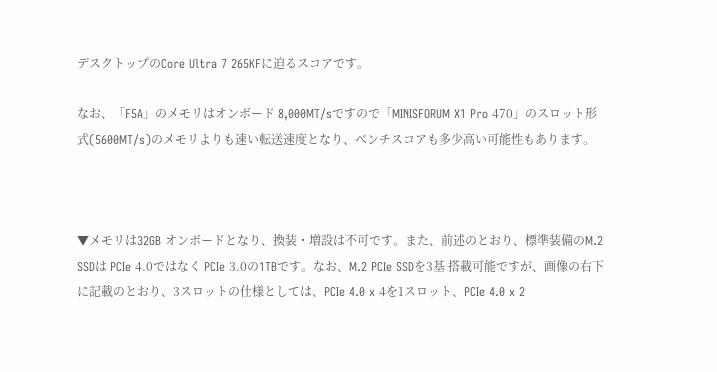デスクトップのCore Ultra 7 265KFに迫るスコアです。

なお、「F5A」のメモリはオンボード 8,000MT/sですので「MINISFORUM X1 Pro 470」のスロット形式(5600MT/s)のメモリよりも速い転送速度となり、ベンチスコアも多少高い可能性もあります。



▼メモリは32GB オンボードとなり、換装・増設は不可です。また、前述のとおり、標準装備のM.2 SSDは PCIe 4.0ではなく PCIe 3.0の1TBです。なお、M.2 PCIe SSDを3基 搭載可能ですが、画像の右下に記載のとおり、3スロットの仕様としては、PCIe 4.0 x 4を1スロット、PCIe 4.0 x 2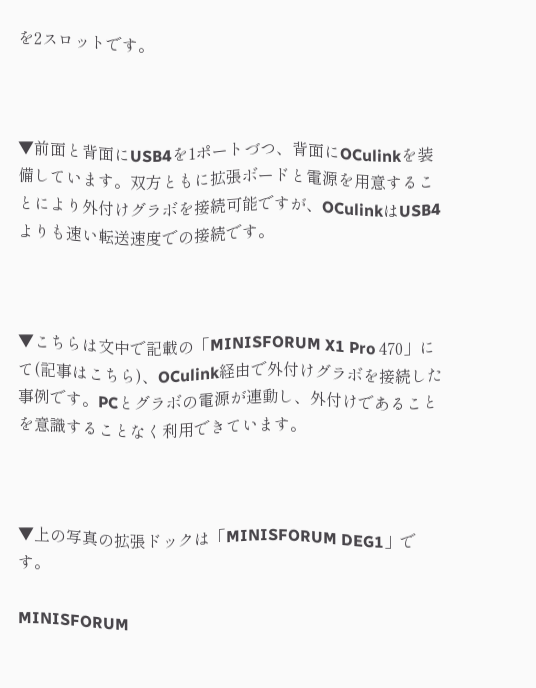を2スロットです。



▼前面と背面にUSB4を1ポートづつ、背面にOCulinkを装備しています。双方ともに拡張ボードと電源を用意することにより外付けグラボを接続可能ですが、OCulinkはUSB4よりも速い転送速度での接続です。



▼こちらは文中で記載の「MINISFORUM X1 Pro 470」にて(記事はこちら)、OCulink経由で外付けグラボを接続した事例です。PCとグラボの電源が連動し、外付けであることを意識することなく利用できています。



▼上の写真の拡張ドックは「MINISFORUM DEG1」です。

MINISFORUM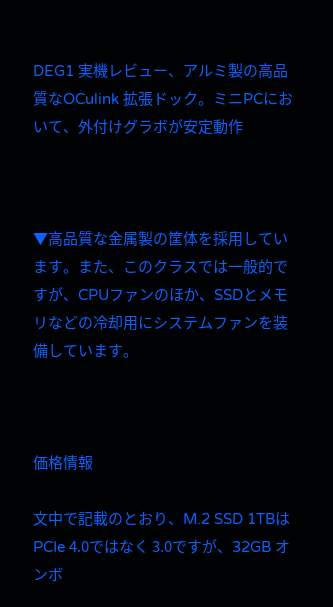DEG1 実機レビュー、アルミ製の高品質なOCulink 拡張ドック。ミニPCにおいて、外付けグラボが安定動作



▼高品質な金属製の筐体を採用しています。また、このクラスでは一般的ですが、CPUファンのほか、SSDとメモリなどの冷却用にシステムファンを装備しています。



価格情報

文中で記載のとおり、M.2 SSD 1TBは PCIe 4.0ではなく 3.0ですが、32GB オンボ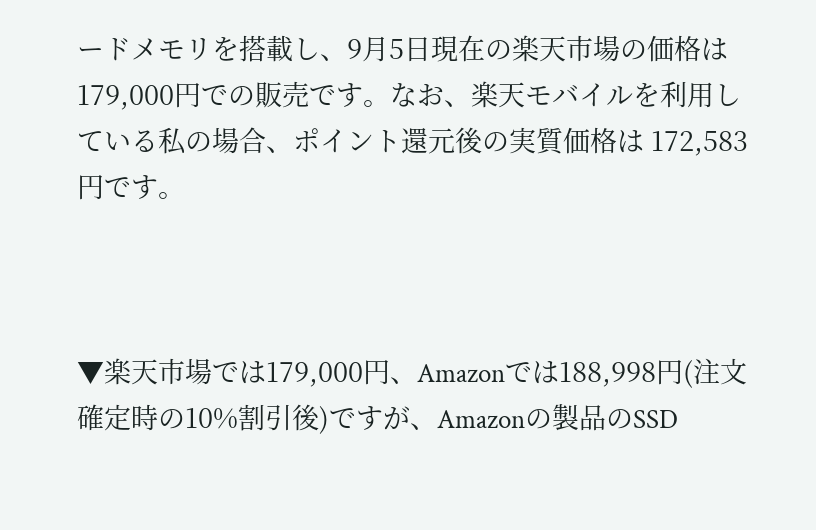ードメモリを搭載し、9月5日現在の楽天市場の価格は179,000円での販売です。なお、楽天モバイルを利用している私の場合、ポイント還元後の実質価格は 172,583円です。



▼楽天市場では179,000円、Amazonでは188,998円(注文確定時の10%割引後)ですが、Amazonの製品のSSD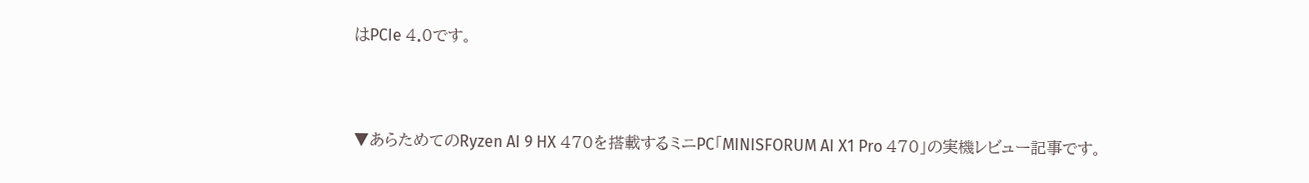はPCIe 4.0です。



▼あらためてのRyzen AI 9 HX 470を搭載するミニPC「MINISFORUM AI X1 Pro 470」の実機レビュー記事です。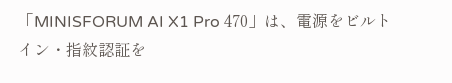「MINISFORUM AI X1 Pro 470」は、電源をビルトイン・指紋認証を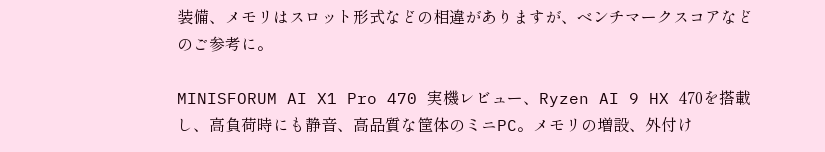装備、メモリはスロット形式などの相違がありますが、ベンチマークスコアなどのご参考に。

MINISFORUM AI X1 Pro 470 実機レビュー、Ryzen AI 9 HX 470を搭載し、高負荷時にも静音、高品質な筐体のミニPC。メモリの増設、外付け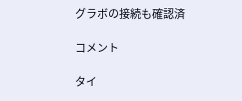グラボの接続も確認済

コメント

タイ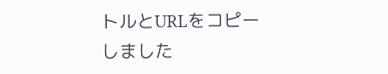トルとURLをコピーしました